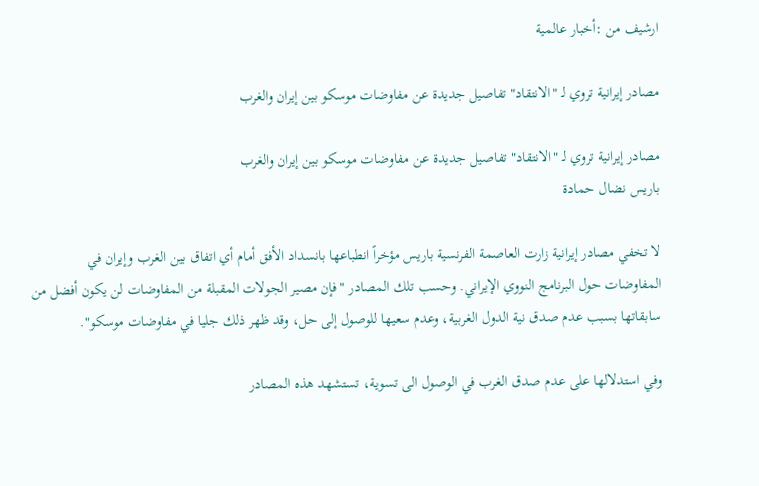ارشيف من :أخبار عالمية

مصادر إيرانية تروي لـ "الانتقاد" تفاصيل جديدة عن مفاوضات موسكو بين إيران والغرب

مصادر إيرانية تروي لـ "الانتقاد" تفاصيل جديدة عن مفاوضات موسكو بين إيران والغرب
باريس نضال حمادة

لا تخفي مصادر إيرانية زارت العاصمة الفرنسية باريس مؤخراً انطباعها بانسداد الأفق أمام أي اتفاق بين الغرب وإيران في المفاوضات حول البرنامج النووي الإيراني. وحسب تلك المصادر "فإن مصير الجولات المقبلة من المفاوضات لن يكون أفضل من سابقاتها بسبب عدم صدق نية الدول الغربية، وعدم سعيها للوصول إلى حل، وقد ظهر ذلك جليا في مفاوضات موسكو".

وفي استدلالها على عدم صدق الغرب في الوصول الى تسوية، تستشهد هذه المصادر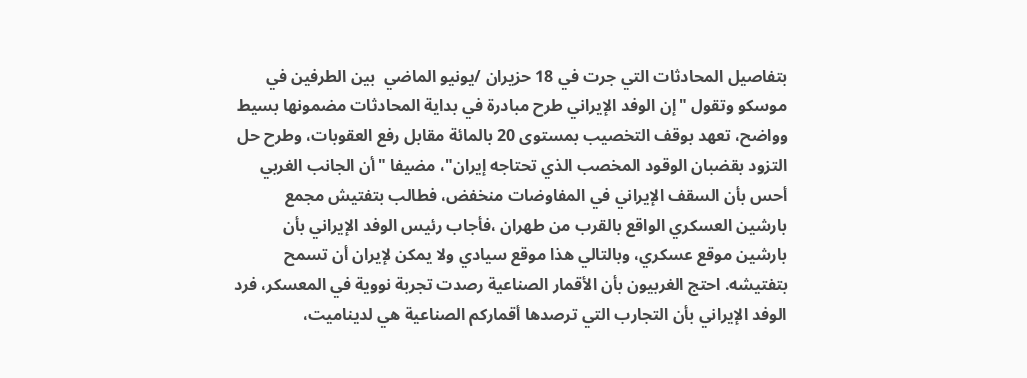بتفاصيل المحادثات التي جرت في 18 حزيران /يونيو الماضي  بين الطرفين في موسكو وتقول "إن الوفد الإيراني طرح مبادرة في بداية المحادثات مضمونها بسيط وواضح، تعهد بوقف التخصيب بمستوى 20 بالمائة مقابل رفع العقوبات، وطرح حل التزود بقضبان الوقود المخصب الذي تحتاجه إيران"، مضيفا "أن الجانب الغربي أحس بأن السقف الإيراني في المفاوضات منخفض، فطالب بتفتيش مجمع بارشين العسكري الواقع بالقرب من طهران ،فأجاب رئيس الوفد الإيراني بأن بارشين موقع عسكري، وبالتالي هذا موقع سيادي ولا يمكن لإيران أن تسمح بتفتيشه. احتج الغربيون بأن الأقمار الصناعية رصدت تجربة نووية في المعسكر، فرد الوفد الإيراني بأن التجارب التي ترصدها أقماركم الصناعية هي لديناميت،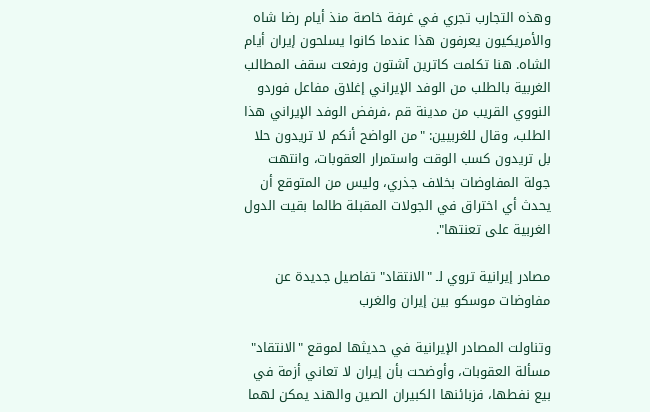وهذه التجارب تجري في غرفة خاصة منذ أيام رضا شاه والأمريكيون يعرفون هذا عندما كانوا يسلحون إيران أيام الشاه. هنا تكلمت كاترين آشتون ورفعت سقف المطالب الغربية بالطلب من الوفد الإيراني إغلاق مفاعل فوردو النووي القريب من مدينة قم ،فرفض الوفد الإيراني هذا الطلب، وقال للغربيين: "من الواضح أنكم لا تريدون حلا بل تريدون كسب الوقت واستمرار العقوبات، وانتهت جولة المفاوضات بخلاف جذري، وليس من المتوقع أن يحدث أي اختراق في الجولات المقبلة طالما بقيت الدول الغربية على تعنتها".

مصادر إيرانية تروي لـ "الانتقاد" تفاصيل جديدة عن مفاوضات موسكو بين إيران والغرب

وتناولت المصادر الإيرانية في حديثها لموقع "الانتقاد" مسألة العقوبات، وأوضحت بأن إيران لا تعاني أزمة في بيع نفطها، فزبائنها الكبيران الصين والهند يمكن لهما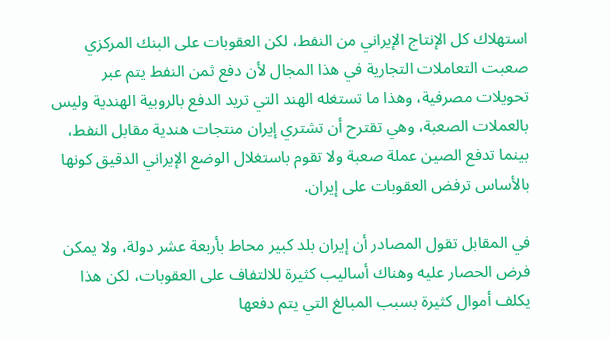استهلاك كل الإنتاج الإيراني من النفط، لكن العقوبات على البنك المركزي صعبت التعاملات التجارية في هذا المجال لأن دفع ثمن النفط يتم عبر تحويلات مصرفية، وهذا ما تستغله الهند التي تريد الدفع بالروبية الهندية وليس بالعملات الصعبة، وهي تقترح أن تشتري إيران منتجات هندية مقابل النفط، بينما تدفع الصين عملة صعبة ولا تقوم باستغلال الوضع الإيراني الدقيق كونها بالأساس ترفض العقوبات على إيران.

في المقابل تقول المصادر أن إيران بلد كبير محاط بأربعة عشر دولة، ولا يمكن فرض الحصار عليه وهناك أساليب كثيرة للالتفاف على العقوبات، لكن هذا يكلف أموال كثيرة بسبب المبالغ التي يتم دفعها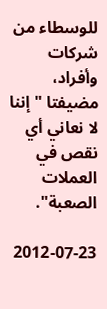للوسطاء من شركات وأفراد، مضيفتا "إننا لا نعاني أي نقص في العملات الصعبة".

2012-07-23